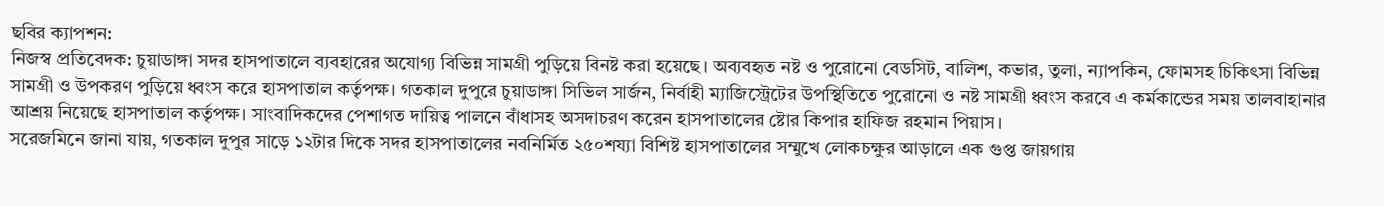ছবির ক্যাপশন:
নিজস্ব প্রতিবেদক: চুয়াডাঙ্গা সদর হাসপাতালে ব্যবহারের অযোগ্য বিভিন্ন সামগ্রী পুড়িয়ে বিনষ্ট করা হয়েছে। অব্যবহৃত নষ্ট ও পুরোনো বেডসিট, বালিশ, কভার, তুলা, ন্যাপকিন, ফোমসহ চিকিৎসা বিভিন্ন সামগ্রী ও উপকরণ পুড়িয়ে ধ্বংস করে হাসপাতাল কর্তৃপক্ষ। গতকাল দুপুরে চুয়াডাঙ্গা সিভিল সার্জন, নির্বাহী ম্যাজিস্ট্রেটের উপস্থিতিতে পুরোনো ও নষ্ট সামগ্রী ধ্বংস করবে এ কর্মকান্ডের সময় তালবাহানার আশ্রয় নিয়েছে হাসপাতাল কর্তৃপক্ষ। সাংবাদিকদের পেশাগত দায়িত্ব পালনে বাঁধাসহ অসদাচরণ করেন হাসপাতালের ষ্টোর কিপার হাফিজ রহমান পিয়াস।
সরেজমিনে জানা যায়, গতকাল দুপুর সাড়ে ১২টার দিকে সদর হাসপাতালের নবনির্মিত ২৫০শয্যা বিশিষ্ট হাসপাতালের সম্মুখে লোকচক্ষুর আড়ালে এক গুপ্ত জায়গায়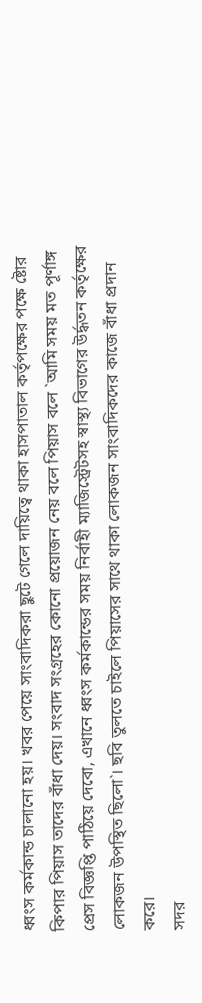ধ্বংস কর্মকান্ড চালানো হয়। খবর পেয়ে সাংবাদিকরা ছুটে গেলে দায়িত্বে থাকা হাসপাতাল কর্তৃপক্ষের পক্ষে ষ্টোর কিপার পিয়াস তাদের বাঁধা দেয়। সংবাদ সংগ্রহের কোনো প্রয়োজন নেয় বলে পিয়াস বলে `আমি সময় মত পূর্ণাঙ্গ প্রেস বিজ্ঞপ্তি পাঠিয়ে দেবো, এখানে ধ্বংস কর্মকান্ডের সময় নির্বাহী ম্যাজিস্ট্রেটসহ স্বাস্থ্য বিভাগের উর্দ্ধতন কর্তৃক্ষের লোকজন উপস্থিত ছিলো`। ছবি তুলতে চাইলে পিয়াসের সাথে থাকা লোকজন সাংবাদিকদের কাজে বাঁধা প্রদান করে।
সদর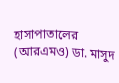হাসাপাতালের (আরএমও) ডা. মাসুদ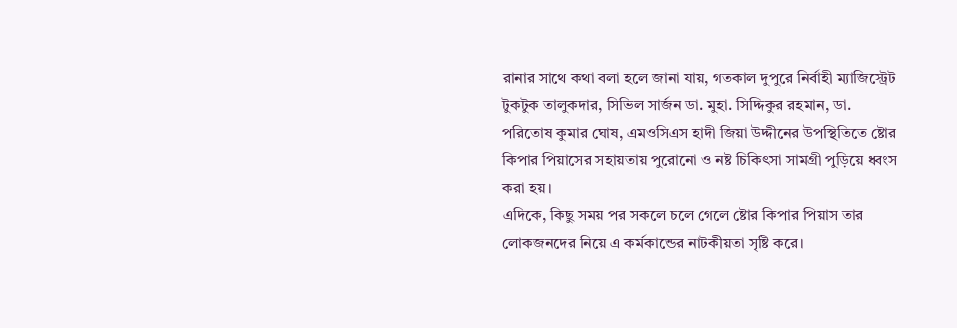রানার সাথে কথা বলা হলে জানা যায়, গতকাল দুপুরে নির্বাহী ম্যাজিস্ট্রেট টুকটুক তালুকদার, সিভিল সার্জন ডা. মুহা. সিদ্দিকুর রহমান, ডা. পরিতোষ কুমার ঘোষ, এমওসিএস হাদী জিয়া উদ্দীনের উপস্থিতিতে ষ্টোর কিপার পিয়াসের সহায়তায় পুরোনো ও নষ্ট চিকিৎসা সামগ্রী পুড়িয়ে ধ্বংস করা হয়।
এদিকে, কিছু সময় পর সকলে চলে গেলে ষ্টোর কিপার পিয়াস তার লোকজনদের নিয়ে এ কর্মকান্ডের নাটকীয়তা সৃষ্টি করে।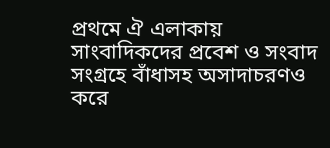প্রথমে ঐ এলাকায় সাংবাদিকদের প্রবেশ ও সংবাদ সংগ্রহে বাঁধাসহ অসাদাচরণও করে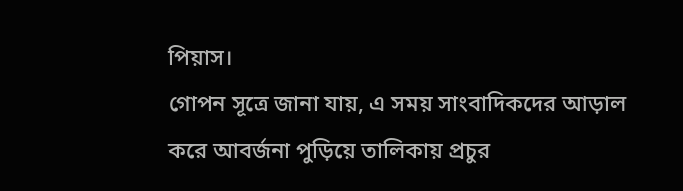পিয়াস।
গোপন সূত্রে জানা যায়, এ সময় সাংবাদিকদের আড়াল করে আবর্জনা পুড়িয়ে তালিকায় প্রচুর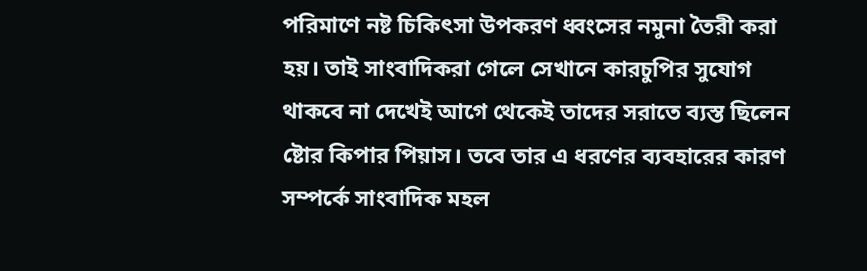পরিমাণে নষ্ট চিকিৎসা উপকরণ ধ্বংসের নমুনা তৈরী করা হয়। তাই সাংবাদিকরা গেলে সেখানে কারচুপির সুযোগ থাকবে না দেখেই আগে থেকেই তাদের সরাতে ব্যস্ত ছিলেন ষ্টোর কিপার পিয়াস। তবে তার এ ধরণের ব্যবহারের কারণ সম্পর্কে সাংবাদিক মহল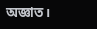অজ্ঞাত।